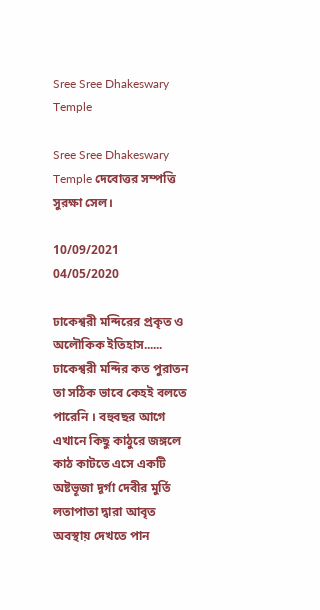Sree Sree Dhakeswary Temple

Sree Sree Dhakeswary Temple দে‌বোত্তর সম্পত্তি সুরক্ষা সেল।

10/09/2021
04/05/2020

ঢাকেশ্বরী মন্দিরের প্রকৃত ও অলৌকিক ইতিহাস......
ঢাকেশ্বরী মন্দির কত পুরাতন তা সঠিক ভাবে কেহই বলতে পারেনি । বহুবছর আগে এখানে কিছু কাঠুরে জঙ্গলে কাঠ কাটতে এসে একটি অষ্টভূজা দূর্গা দেবীর মুর্তি লতাপাতা দ্বারা আবৃত অবস্থায় দেখতে পান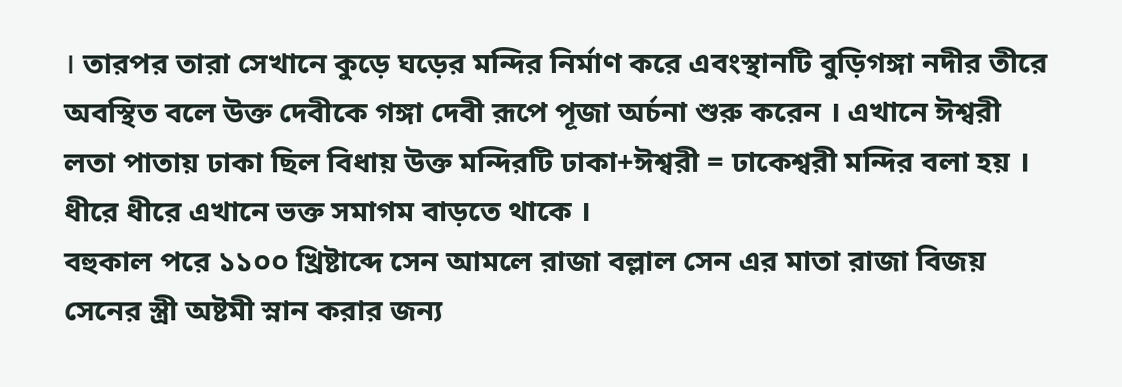। তারপর তারা সেখানে কুড়ে ঘড়ের মন্দির নির্মাণ করে এবংস্থানটি বুড়িগঙ্গা নদীর তীরে অবস্থিত বলে উক্ত দেবীকে গঙ্গা দেবী রূপে পূজা অর্চনা শুরু করেন । এখানে ঈশ্বরী লতা পাতায় ঢাকা ছিল বিধায় উক্ত মন্দিরটি ঢাকা+ঈশ্বরী = ঢাকেশ্বরী মন্দির বলা হয় । ধীরে ধীরে এখানে ভক্ত সমাগম বাড়তে থাকে ।
বহুকাল পরে ১১০০ খ্রিষ্টাব্দে ‌সেন আমলে রাজা বল্লাল সেন এর মাতা রাজা বিজয় সেনের স্ত্রী অষ্টমী স্নান করার জন্য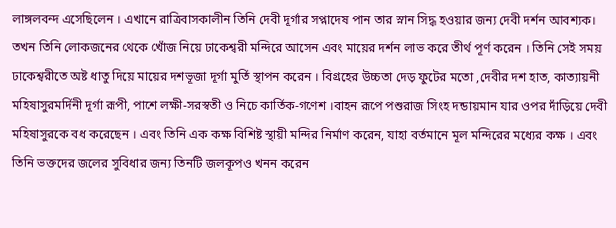লাঙ্গলবন্দ এসেছিলেন । এখানে রাত্রিবাসকালীন তিনি দেবী দূর্গার সপ্নাদেষ পান তার স্নান সিদ্ধ হওয়ার জন্য দেবী দর্শন আবশ্যক। তখন তিনি লোকজনের থেকে খোঁজ নিয়ে ঢাকেশ্বরী মন্দিরে আসেন এবং মায়ের দর্শন লাভ করে তীর্থ পূর্ণ করেন । তিনি সেই সময় ঢাকেশ্বরীতে অষ্ট ধাতু দিয়ে মায়ের দশভূজা দূর্গা মুর্তি স্থাপন করেন । বিগ্রহের উচ্চতা দেড় ফুটের মতো ,দেবীর দশ হাত, কাত্যায়নী মহিষাসুরমর্দিনী দূর্গা রূপী, পাশে লক্ষী-সরস্বতী ও নিচে কার্তিক-গণেশ ।বাহন রূপে পশুরাজ সিংহ দন্ডায়মান যার ওপর দাঁড়িয়ে দেবী মহিষাসুরকে বধ করেছেন । এবং তিনি এক কক্ষ বিশিষ্ট স্থায়ী মন্দির নির্মাণ করেন, যাহা বর্তমানে মূল মন্দিরের মধ্যের কক্ষ । এবং তিনি ভক্তদের জলের সুবিধার জন্য তিনটি জলকূপও খনন করেন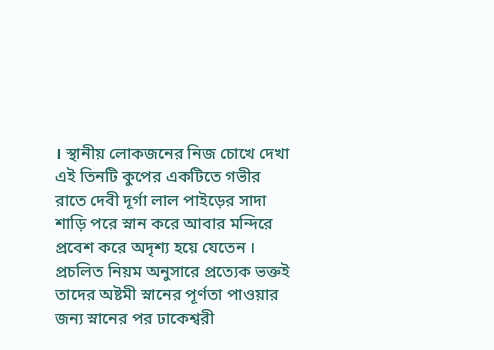। স্থানীয় লোকজনের নিজ চোখে দেখা এই তিনটি কুপের একটিতে গভীর রাতে দেবী দূর্গা লাল পাইড়ের সাদা শাড়ি পরে স্নান করে আবার মন্দিরে প্রবেশ করে অদৃশ্য হয়ে যেতেন । প্রচলিত নিয়ম অনুসারে প্রত্যেক ভক্তই তাদের অষ্টমী স্নানের পূর্ণতা পাওয়ার জন্য স্নানের পর ঢাকেশ্বরী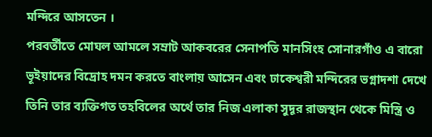মন্দিরে আসতেন ।
পরবর্তীতে মোঘল আমলে সম্রাট আকবরের সেনাপতি মানসিংহ সোনারগাঁও এ বারো ভূইয়াদের বিদ্রোহ দমন করতে বাংলায় আসেন এবং ঢাকেশ্বরী মন্দিরের ভগ্নাদশা দেখে তিনি তার ব্যক্তিগত তহবিলের অর্থে তার নিজ এলাকা সুদূর রাজস্থান থেকে মিস্ত্রি ও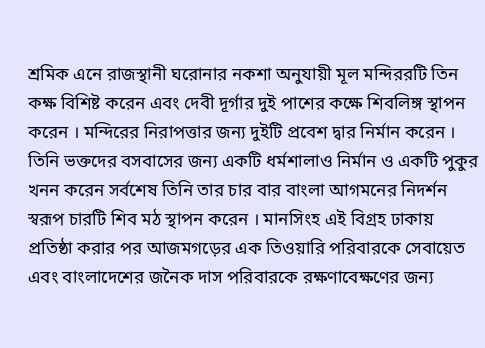শ্রমিক এনে রাজস্থানী ঘরোনার নকশা অনুযায়ী মূল মন্দিররটি ‌তিন কক্ষ বিশিষ্ট করেন এবং দেবী দূর্গার দুই পাশের কক্ষে শিবলিঙ্গ স্থাপন করেন । মন্দিরের নিরাপত্তার জন্য দুইটি প্রবেশ দ্বার নির্মান করেন । তিনি ভক্তদের বসবাসের জন্য একটি ধর্মশালাও নির্মান ও একটি পুকুর খনন করেন সর্বশেষ তিনি তার চার বার বাংলা আগমনের নিদর্শন স্বরূপ চারটি শিব মঠ স্থাপন করেন । মানসিংহ এই বিগ্রহ ঢাকায় প্রতিষ্ঠা করার পর আজমগড়ের এক তিওয়ারি পরিবারকে সেবায়েত এবং বাংলাদেশের জনৈক দাস পরিবারকে রক্ষণাবেক্ষণের জন্য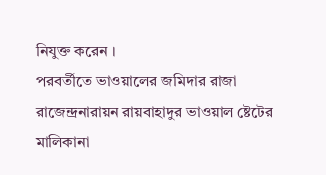নিযুক্ত করেন ।
পরবর্তীতে ভাওয়ালের জমিদার রাজা রাজেন্দ্রনারায়ন রায়বাহাদুর ভাওয়াল ষ্টেটের মালিকানা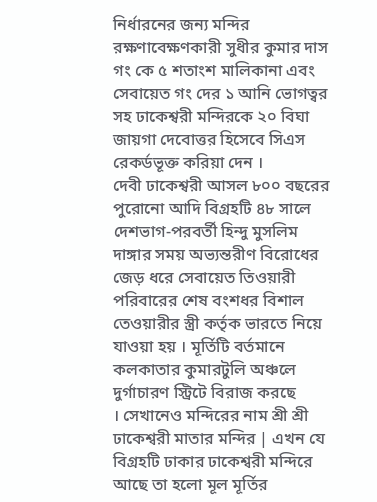নির্ধারনের জন্য মন্দির রক্ষণাবেক্ষণকারী সুধীর কুমার দাস গং কে ৫ শতাংশ মালিকানা এবং সেবায়েত গং দের ১ আনি ভোগত্বর সহ ঢাকেশ্বরী মন্দিরকে ২০ বিঘা জায়গা দেবোত্তর হিসেবে সিএস রেকর্ডভূক্ত করিয়া দেন ।
দেবী ঢাকেশ্বরী আসল ৮০০ বছরের পুরোনো আদি বিগ্রহটি ৪৮ সালে দেশভাগ-পরবর্তী হিন্দু মুসলিম দাঙ্গার সময় অভ্যন্তরীণ বিরোধের জেড় ধরে সেবায়েত তিওয়ারী পরিবারের শেষ বংশধর বিশাল তেওয়ারীর স্ত্রী কর্তৃক ভারতে নিয়ে যাওয়া হয় । মূর্তিটি বর্তমানে কলকাতার কুমারটুলি অঞ্চলে দুর্গাচারণ স্ট্রিটে বিরাজ করছে । ‌সেখানেও মন্দিরের নাম শ্রী শ্রী ঢাকেশ্বরী মাতার মন্দির | এখন যে বিগ্রহটি ঢাকার ঢাকেশ্বরী মন্দিরে আছে তা হলো মূল মূর্তির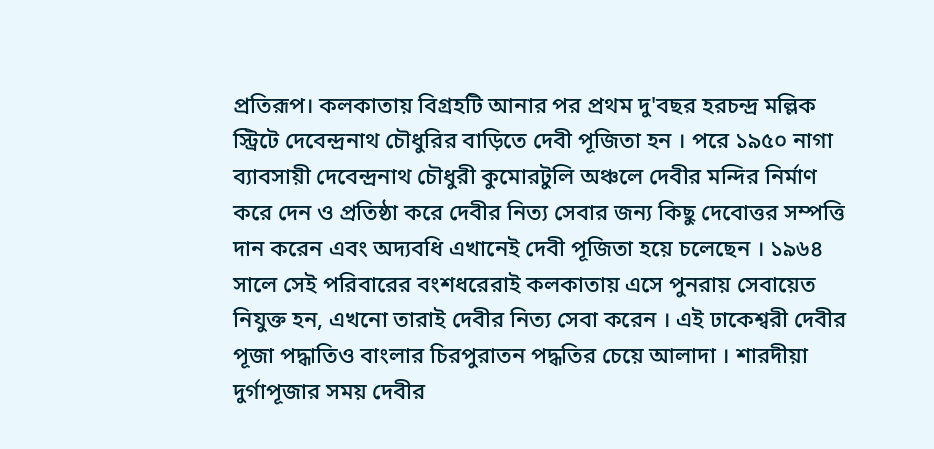প্রতিরূপ। কলকাতায় বিগ্রহটি আনার পর প্রথম দু'বছর হরচন্দ্র মল্লিক স্ট্রিটে দেবেন্দ্রনাথ চৌধুরির বাড়িতে দেবী পূজিতা হন । পরে ১৯৫০ নাগা ব্যাবসায়ী দেবেন্দ্রনাথ চৌধুরী কুমোরটুলি অঞ্চলে দেবীর মন্দির নির্মাণ করে দেন ও প্রতিষ্ঠা করে দেবীর নিত্য সেবার জন্য কিছু দেবোত্তর সম্পত্তি দান করেন এবং অদ্যবধি এখানেই দেবী পূজিতা হয়ে চলেছেন । ১৯৬৪ সালে সেই পরিবারের বংশধরেরাই কলকাতায় এসে পুনরায় সেবায়েত নিযুক্ত হন, এখনো তারাই দেবীর নিত্য সেবা করেন । এই ঢাকেশ্বরী দেবীর পূজা পদ্ধাতিও বাংলার চিরপুরাতন পদ্ধতির চেয়ে আলাদা । শারদীয়া দুর্গাপূজার সময় দেবীর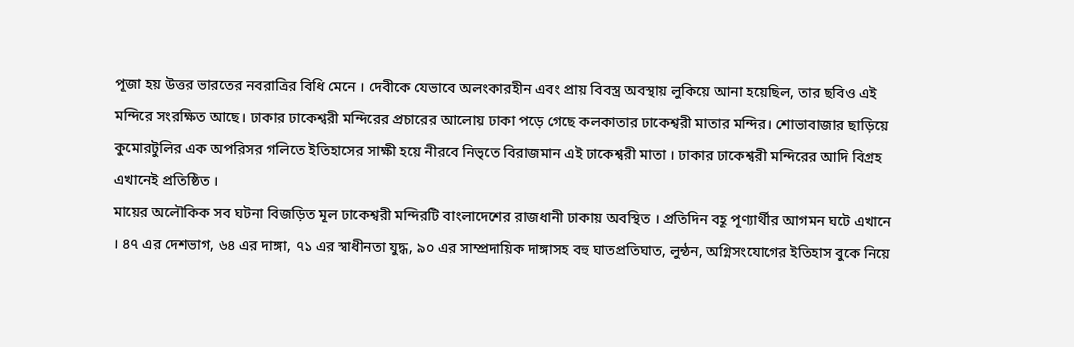পূজা হয় উত্তর ভারতের নবরাত্রির বিধি মেনে । দেবীকে যেভাবে অলংকারহীন এবং প্রায় বিবস্ত্র অবস্থায় লুকিয়ে আনা হয়েছিল, তার ছবিও এই মন্দিরে সংরক্ষিত আছে। ঢাকার ঢাকেশ্বরী মন্দিরের প্রচারের আলোয় ঢাকা পড়ে গেছে কলকাতার ঢাকেশ্বরী মাতার মন্দির। শোভাবাজার ছাড়িয়ে কুমোরটুলির এক অপরিসর গলিতে ইতিহাসের সাক্ষী হয়ে নীরবে নিভৃতে বিরাজমান এই ঢাকেশ্বরী মাতা । ঢাকার ঢাকেশ্বরী মন্দিরের আদি বিগ্রহ এখানেই প্রতিষ্ঠিত ।
মায়ের অলৌকিক সব ঘটনা বিজড়িত মূল ঢাকেশ্বরী মন্দিরটি বাংলাদেশের রাজধানী ঢাকায় অবস্থিত । প্রতিদিন বহূ পূণ্যার্থীর আগমন ঘটে এখানে । ৪৭ এর দেশভাগ, ৬৪ এর দাঙ্গা, ৭১ এর স্বাধীনতা যুদ্ধ, ৯০ এর সাম্প্রদায়িক দাঙ্গাসহ বহু ঘাতপ্রতিঘাত, লুন্ঠন, অগ্নিসংযোগের ইতিহাস বুকে নিয়ে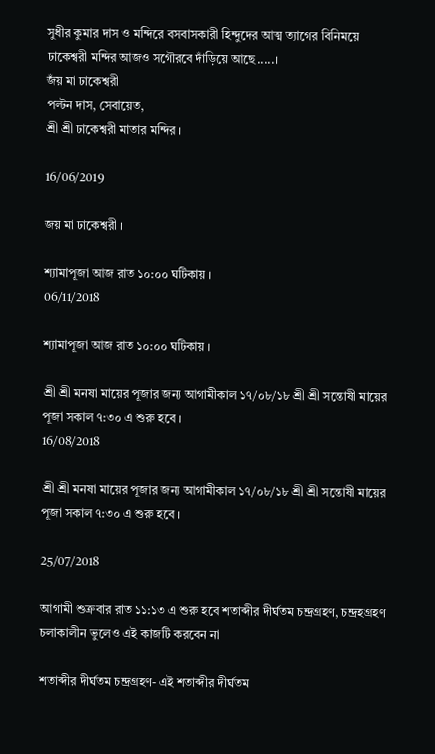সুধীর কুমার দাস ও মন্দিরে বসবাসকারী হিন্দুদের আত্ম ত্যাগের বিনিময়ে ঢাকেশ্বরী মন্দির আজও সগৌরবে দাঁড়িয়ে আছে.....।
জঁয় মা ঢাকেশ্বরী
পল্টন দাস, সেবায়েত,
শ্রী শ্রী ঢাকেশ্বরী মাতার মন্দির ।

16/06/2019

জয় মা ঢা‌কেশ্বরী ।

শ্যামাপূজা আজ রাত ১০:০০ ঘ‌টিকায় ।
06/11/2018

শ্যামাপূজা আজ রাত ১০:০০ ঘ‌টিকায় ।

শ্রী শ্রী মনষা মা‌য়ের পূজার জন্য আগামীকাল ১৭/০৮/১৮ শ্রী শ্রী স‌ন্তোষী মা‌য়ের পূজা সকাল ৭:৩০ এ শুরু হবে ।
16/08/2018

শ্রী শ্রী মনষা মা‌য়ের পূজার জন্য আগামীকাল ১৭/০৮/১৮ শ্রী শ্রী স‌ন্তোষী মা‌য়ের পূজা সকাল ৭:৩০ এ শুরু হবে ।

25/07/2018

আগামী শুক্রবার রাত ১১:১৩ এ শুরু হ‌বে শতাব্দীর দীর্ঘতম চন্দ্রগ্রহণ, চন্দ্রহগ্রহণ চলাকালীন ভুলেও এই কাজটি করবেন না

শতাব্দীর দীর্ঘতম চন্দ্রগ্রহণ- এই শতাব্দীর দীর্ঘতম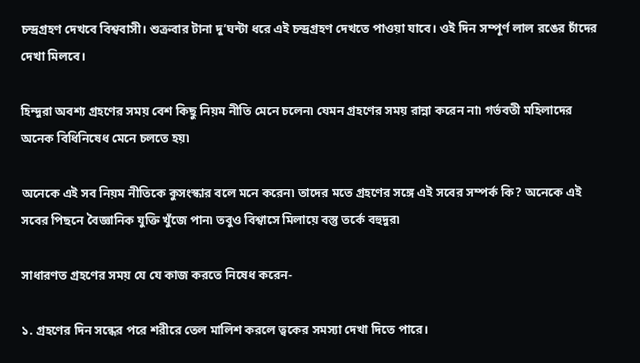চন্দ্রগ্রহণ দেখবে বিশ্ববাসী। শুক্রবার টানা দু’ঘন্টা ধরে এই চন্দ্রগ্রহণ দেখতে পাওয়া যাবে। ওই দিন সম্পূর্ণ লাল রঙের চাঁদের দেখা মিলবে।

হিন্দুরা অবশ্য গ্রহণের সময় বেশ কিছু নিয়ম নীতি মেনে চলেন৷ যেমন গ্রহণের সময় রান্না করেন না৷ গর্ভবতী মহিলাদের অনেক বিধিনিষেধ মেনে চলতে হয়৷

অনেকে এই সব নিয়ম নীতিকে কুসংস্কার বলে মনে করেন৷ তাদের মতে গ্রহণের সঙ্গে এই সবের সম্পর্ক কি? অনেকে এই সবের পিছনে বৈজ্ঞানিক যুক্তি খুঁজে পান৷ তবুও বিশ্বাসে মিলায়ে বস্তু তর্কে বহুদুর৷

সাধারণত গ্রহণের সময় যে যে কাজ করতে নিষেধ করেন-

১. গ্রহণের দিন সন্ধের পরে শরীরে তেল মালিশ করলে ত্বকের সমস্যা দেখা দিতে পারে।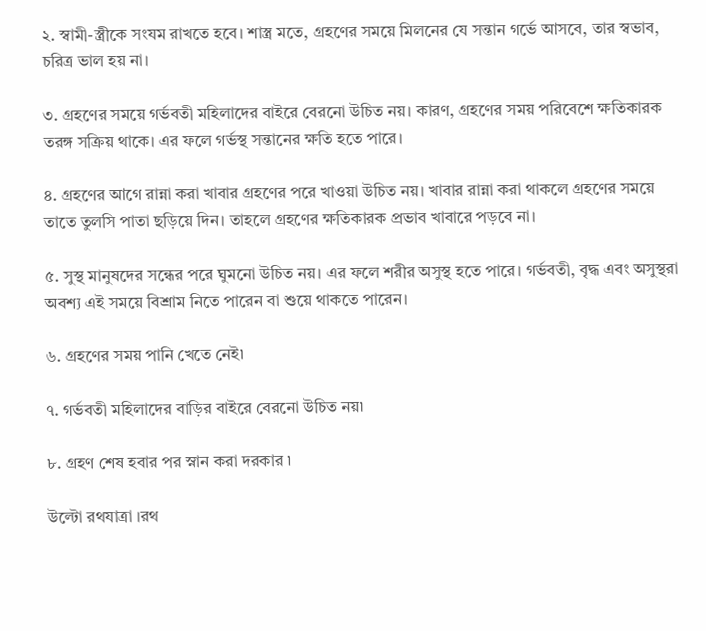২. স্বামী-স্ত্রীকে সংযম রাখতে হবে। শাস্ত্র মতে, গ্রহণের সময়ে মিলনের যে সন্তান গর্ভে আসবে, তার স্বভাব, চরিত্র ভাল হয় না।

৩. গ্রহণের সময়ে গর্ভবতী মহিলাদের বাইরে বেরনো উচিত নয়। কারণ, গ্রহণের সময় পরিবেশে ক্ষতিকারক তরঙ্গ সক্রিয় থাকে। এর ফলে গর্ভস্থ সন্তানের ক্ষতি হতে পারে।

৪. গ্রহণের আগে রান্না করা খাবার গ্রহণের পরে খাওয়া উচিত নয়। খাবার রান্না করা থাকলে গ্রহণের সময়ে তাতে তুলসি পাতা ছড়িয়ে দিন। তাহলে গ্রহণের ক্ষতিকারক প্রভাব খাবারে পড়বে না।

৫. সুস্থ মানুষদের সন্ধের পরে ঘুমনো উচিত নয়। এর ফলে শরীর অসুস্থ হতে পারে। গর্ভবতী, বৃদ্ধ এবং অসুস্থরা অবশ্য এই সময়ে বিশ্রাম নিতে পারেন বা শুয়ে থাকতে পারেন।

৬. গ্রহণের সময় পানি খেতে নেই৷

৭. গর্ভবতী মহিলাদের বাড়ির বাইরে বেরনো উচিত নয়৷

৮. গ্রহণ শেষ হবার পর স্নান করা দরকার ৷

উ‌ল্টো রথযাত্রা ।রথ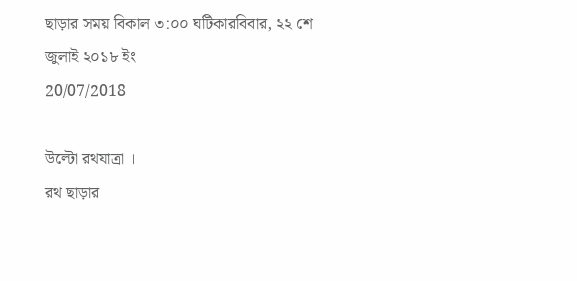ছাড়ার সময় বিকাল ৩:০০ ঘ‌টিকার‌বিবার, ২২ শে জুলাই ২০১৮ ইং
20/07/2018

উ‌ল্টো রথযাত্রা ।
রথ ছাড়ার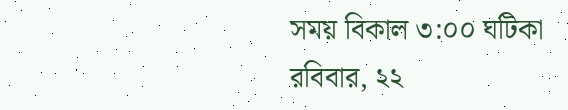সময় বিকাল ৩:০০ ঘ‌টিকা
র‌বিবার, ২২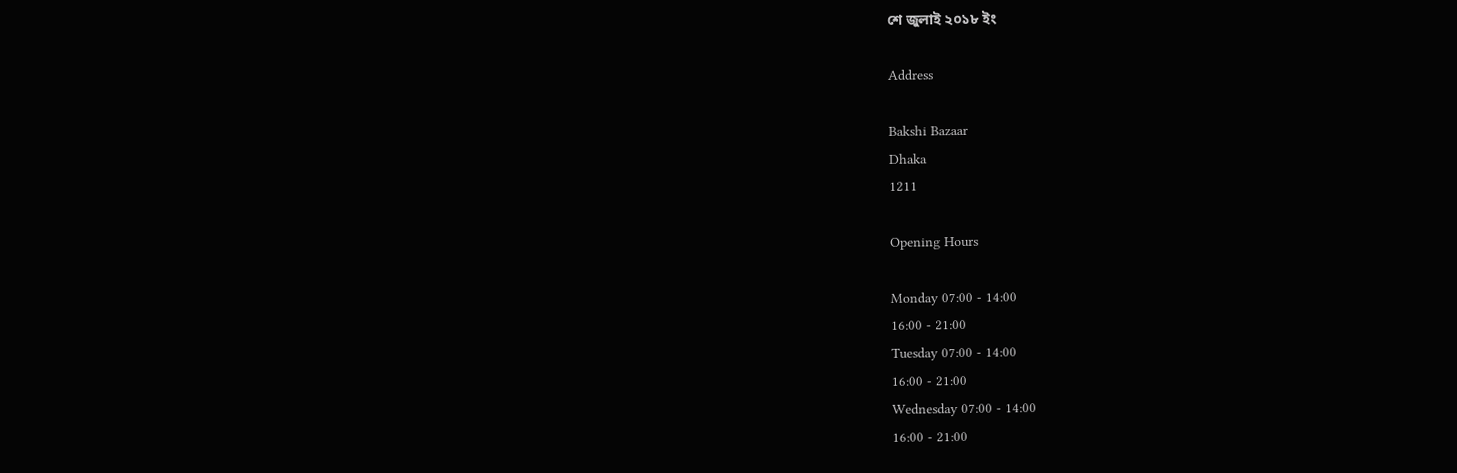শে জুলাই ২০১৮ ইং

Address

Bakshi Bazaar
Dhaka
1211

Opening Hours

Monday 07:00 - 14:00
16:00 - 21:00
Tuesday 07:00 - 14:00
16:00 - 21:00
Wednesday 07:00 - 14:00
16:00 - 21:00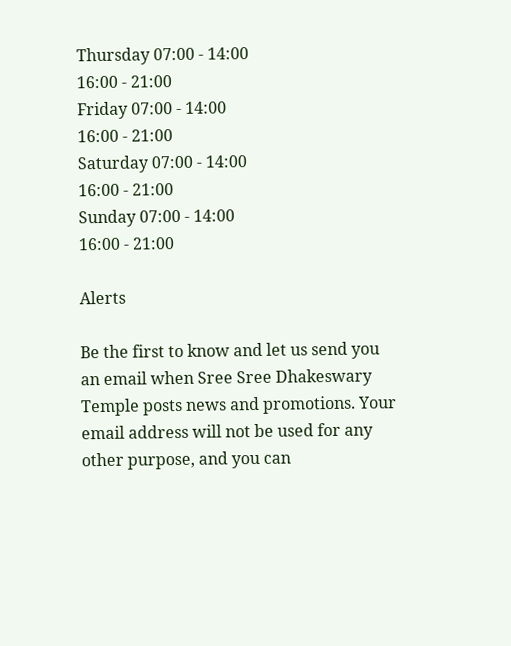Thursday 07:00 - 14:00
16:00 - 21:00
Friday 07:00 - 14:00
16:00 - 21:00
Saturday 07:00 - 14:00
16:00 - 21:00
Sunday 07:00 - 14:00
16:00 - 21:00

Alerts

Be the first to know and let us send you an email when Sree Sree Dhakeswary Temple posts news and promotions. Your email address will not be used for any other purpose, and you can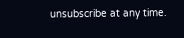unsubscribe at any time.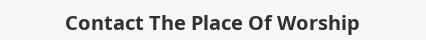Contact The Place Of Worship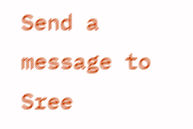Send a message to Sree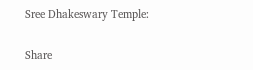Sree Dhakeswary Temple:

Share